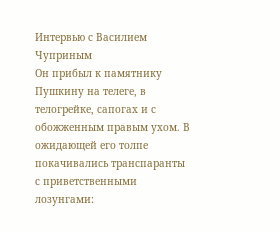Интервью с Василием Чуприным
Он прибыл к памятнику Пушкину на телеге, в телогрейке, сапогах и с обожженным правым ухом. В ожидающей его толпе покачивались транспаранты с приветственными лозунгами: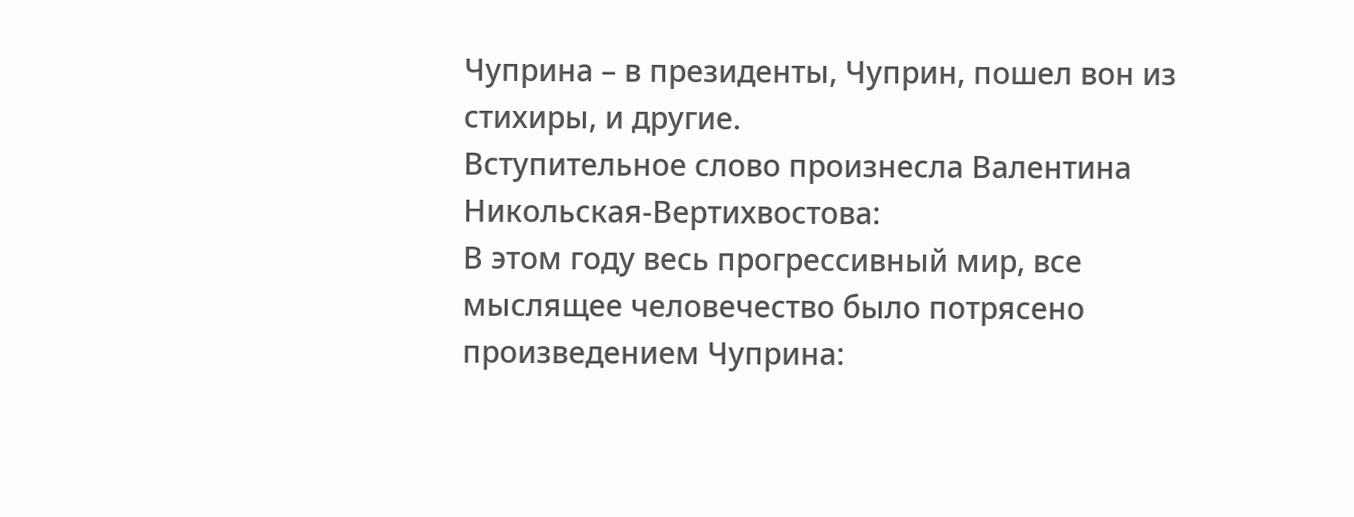Чуприна – в президенты, Чуприн, пошел вон из стихиры, и другие.
Вступительное слово произнесла Валентина Никольская-Вертихвостова:
В этом году весь прогрессивный мир, все мыслящее человечество было потрясено произведением Чуприна: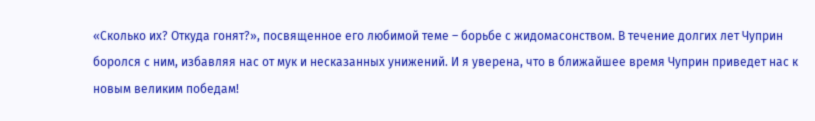«Сколько их? Откуда гонят?», посвященное его любимой теме – борьбе с жидомасонством. В течение долгих лет Чуприн боролся с ним, избавляя нас от мук и несказанных унижений. И я уверена, что в ближайшее время Чуприн приведет нас к новым великим победам!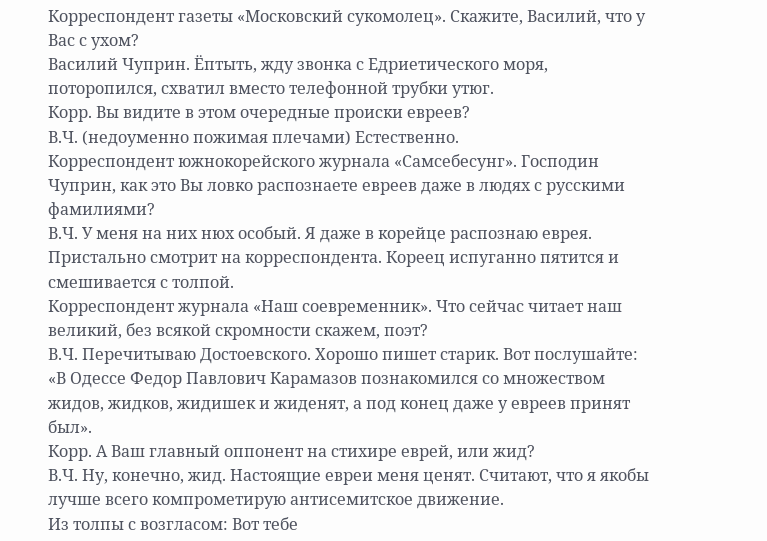Корреспондент газеты «Московский сукомолец». Скажите, Василий, что у Вас с ухом?
Василий Чуприн. Ёптыть, жду звонка с Едриетического моря, поторопился, схватил вместо телефонной трубки утюг.
Корр. Вы видите в этом очередные происки евреев?
В.Ч. (недоуменно пожимая плечами) Естественно.
Корреспондент южнокорейского журнала «Самсебесунг». Господин Чуприн, как это Вы ловко распознаете евреев даже в людях с русскими фамилиями?
В.Ч. У меня на них нюх особый. Я даже в корейце распознаю еврея.
Пристально смотрит на корреспондента. Кореец испуганно пятится и смешивается с толпой.
Корреспондент журнала «Наш соевременник». Что сейчас читает наш великий, без всякой скромности скажем, поэт?
В.Ч. Перечитываю Достоевского. Хорошо пишет старик. Вот послушайте: «В Одессе Федор Павлович Карамазов познакомился со множеством жидов, жидков, жидишек и жиденят, а под конец даже у евреев принят был».
Корр. А Ваш главный оппонент на стихире еврей, или жид?
В.Ч. Ну, конечно, жид. Настоящие евреи меня ценят. Считают, что я якобы лучше всего компрометирую антисемитское движение.
Из толпы с возгласом: Вот тебе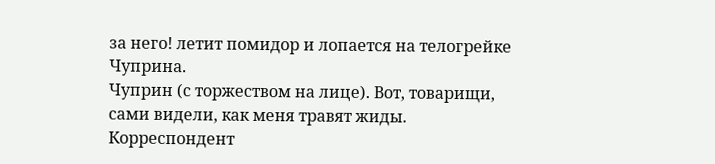за него! летит помидор и лопается на телогрейке Чуприна.
Чуприн (с торжеством на лице). Вот, товарищи, сами видели, как меня травят жиды.
Корреспондент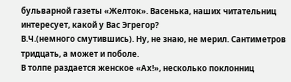бульварной газеты «Желток». Васенька, наших читательниц интересует, какой у Вас Эгрегор?
В.Ч.(немного смутившись). Ну, не знаю, не мерил. Сантиметров тридцать, а может и поболе.
В толпе раздается женское «Ах!», несколько поклонниц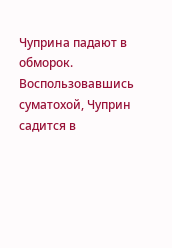Чуприна падают в обморок.
Воспользовавшись суматохой, Чуприн садится в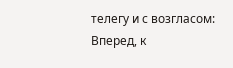телегу и с возгласом: Вперед, к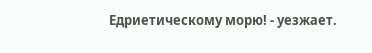Едриетическому морю! - уезжает.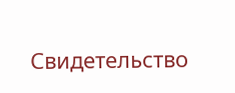Свидетельство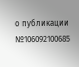о публикации №106092100685